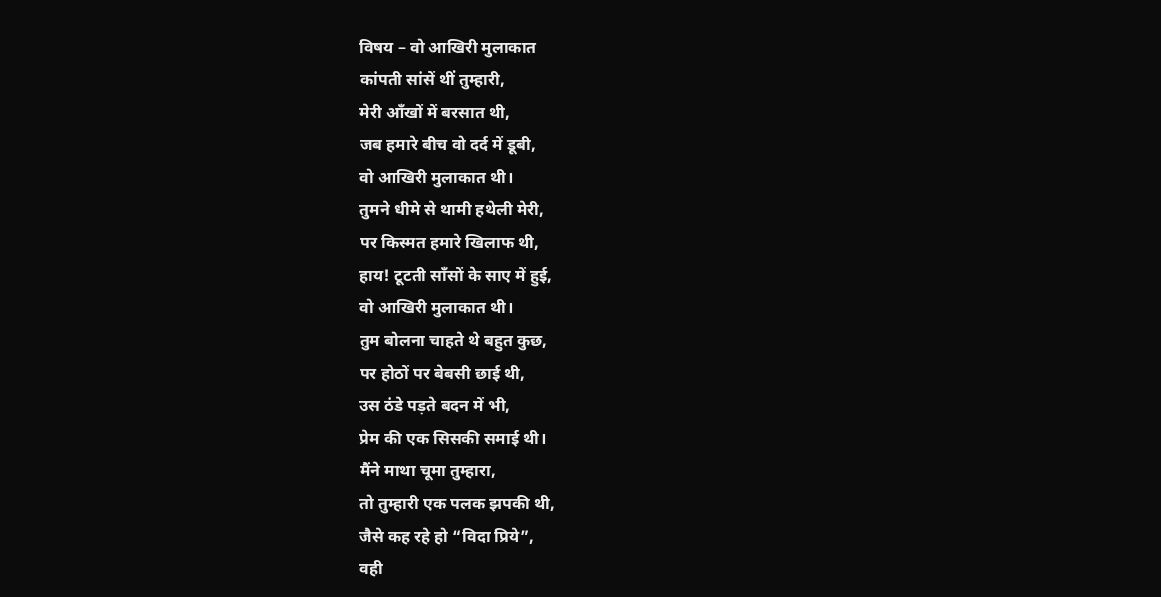विषय – वो आखिरी मुलाकात
कांपती सांसें थीं तुम्हारी,
मेरी आँखों में बरसात थी,
जब हमारे बीच वो दर्द में डूबी,
वो आखिरी मुलाकात थी।
तुमने धीमे से थामी हथेली मेरी,
पर किस्मत हमारे खिलाफ थी,
हाय! टूटती साँसों के साए में हुई,
वो आखिरी मुलाकात थी।
तुम बोलना चाहते थे बहुत कुछ,
पर होठों पर बेबसी छाई थी,
उस ठंडे पड़ते बदन में भी,
प्रेम की एक सिसकी समाई थी।
मैंने माथा चूमा तुम्हारा,
तो तुम्हारी एक पलक झपकी थी,
जैसे कह रहे हो “विदा प्रिये”,
वही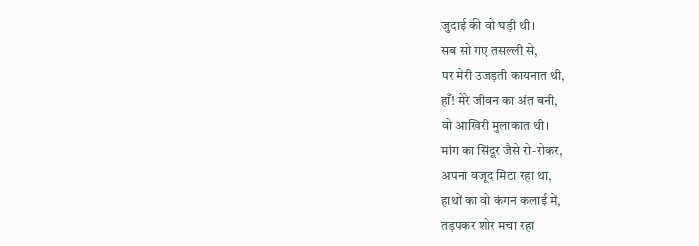जुदाई की वो घड़ी थी।
सब सो गए तसल्ली से,
पर मेरी उजड़ती कायनात थी,
हाँ! मेरे जीवन का अंत बनी,
वो आखिरी मुलाकात थी।
मांग का सिंदूर जैसे रो-रोकर,
अपना वजूद मिटा रहा था,
हाथों का वो कंगन कलाई में,
तड़पकर शोर मचा रहा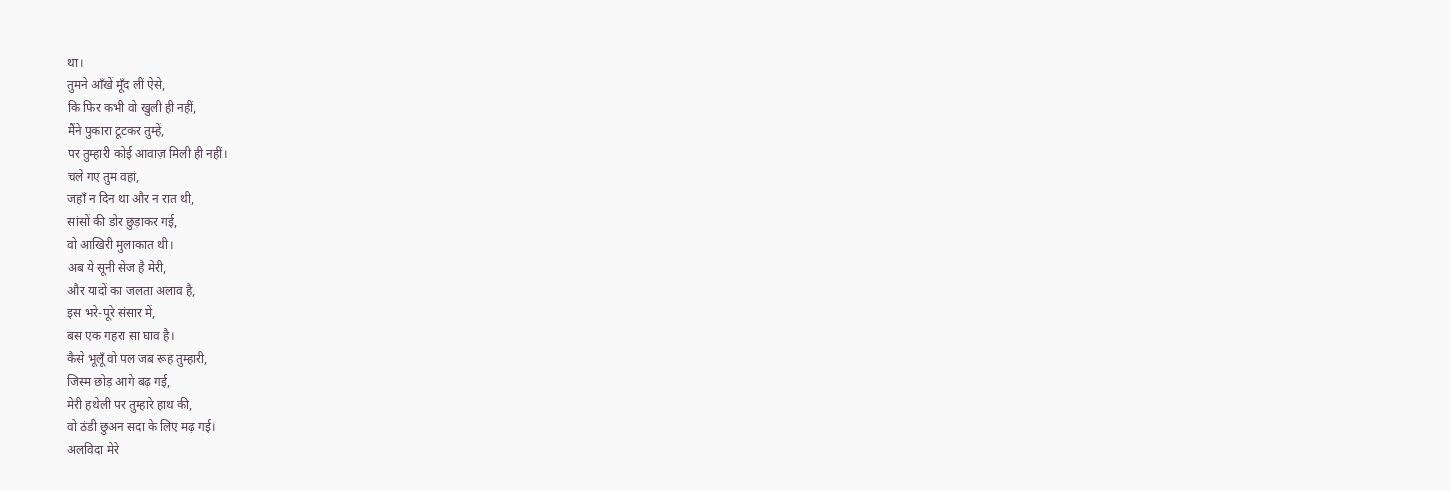था।
तुमने आँखें मूँद लीं ऐसे,
कि फिर कभी वो खुली ही नहीं,
मैंने पुकारा टूटकर तुम्हें,
पर तुम्हारी कोई आवाज़ मिली ही नहीं।
चले गए तुम वहां,
जहाँ न दिन था और न रात थी,
सांसों की डोर छुड़ाकर गई,
वो आखिरी मुलाकात थी।
अब ये सूनी सेज है मेरी,
और यादों का जलता अलाव है,
इस भरे-पूरे संसार में,
बस एक गहरा सा घाव है।
कैसे भूलूँ वो पल जब रूह तुम्हारी,
जिस्म छोड़ आगे बढ़ गई,
मेरी हथेली पर तुम्हारे हाथ की,
वो ठंडी छुअन सदा के लिए मढ़ गई।
अलविदा मेरे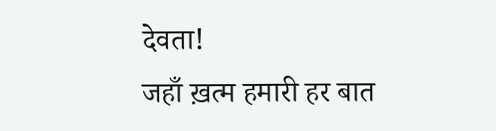देवता!
जहाँ ख़त्म हमारी हर बात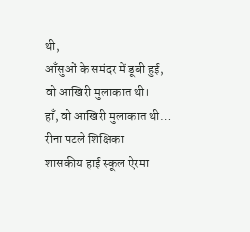थी,
आँसुओं के समंदर में डूबी हुई,
वो आखिरी मुलाकात थी।
हाँ, वो आखिरी मुलाकात थी…
रीना पटले शिक्षिका
शासकीय हाई स्कूल ऐरमा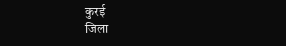कुरई
जिला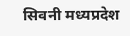सिवनी मध्यप्रदेश